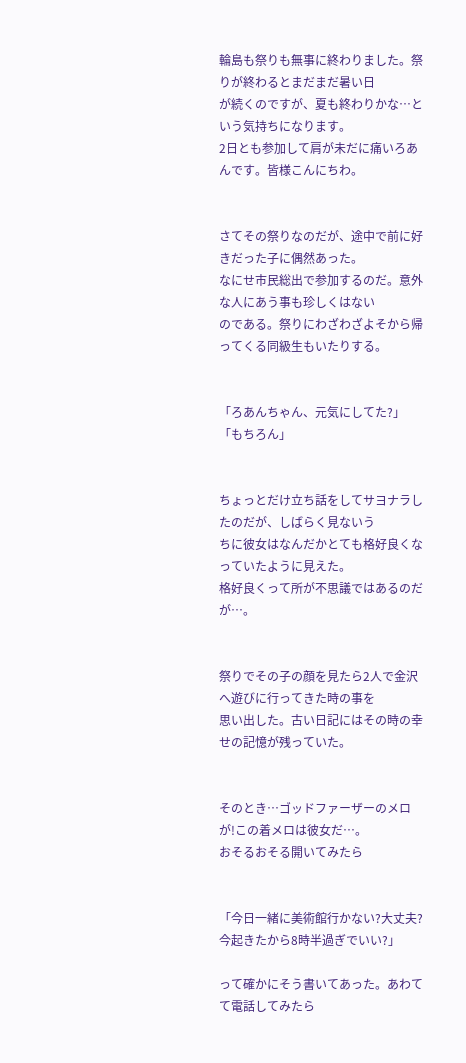輪島も祭りも無事に終わりました。祭りが終わるとまだまだ暑い日
が続くのですが、夏も終わりかな…という気持ちになります。
2日とも参加して肩が未だに痛いろあんです。皆様こんにちわ。


さてその祭りなのだが、途中で前に好きだった子に偶然あった。
なにせ市民総出で参加するのだ。意外な人にあう事も珍しくはない
のである。祭りにわざわざよそから帰ってくる同級生もいたりする。


「ろあんちゃん、元気にしてた?」「もちろん」


ちょっとだけ立ち話をしてサヨナラしたのだが、しばらく見ないう
ちに彼女はなんだかとても格好良くなっていたように見えた。
格好良くって所が不思議ではあるのだが…。


祭りでその子の顔を見たら2人で金沢へ遊びに行ってきた時の事を
思い出した。古い日記にはその時の幸せの記憶が残っていた。


そのとき…ゴッドファーザーのメロが!この着メロは彼女だ…。
おそるおそる開いてみたら


「今日一緒に美術館行かない?大丈夫?今起きたから8時半過ぎでいい?」

って確かにそう書いてあった。あわてて電話してみたら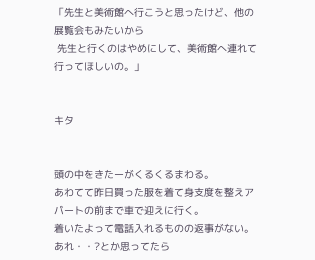「先生と美術館へ行こうと思ったけど、他の展覧会もみたいから
 先生と行くのはやめにして、美術館へ連れて行ってほしいの。」


キタ


頭の中をきたーがくるくるまわる。
あわてて昨日買った服を着て身支度を整えアパートの前まで車で迎えに行く。
着いたよって電話入れるものの返事がない。あれ・・?とか思ってたら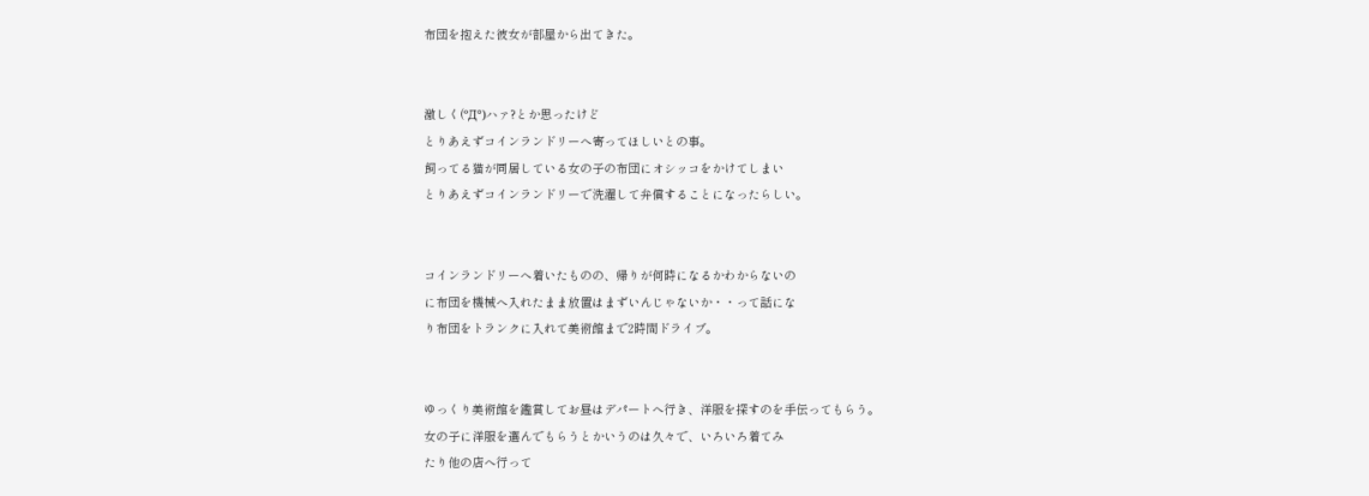布団を抱えた彼女が部屋から出てきた。


激しく(°Д°)ハァ?とか思ったけど
とりあえずコインランドリーへ寄ってほしいとの事。
飼ってる猫が同居している女の子の布団にオシッコをかけてしまい
とりあえずコインランドリーで洗濯して弁償することになったらしい。


コインランドリーへ着いたものの、帰りが何時になるかわからないの
に布団を機械へ入れたまま放置はまずいんじゃないか・・って話にな
り布団をトランクに入れて美術館まで2時間ドライブ。


ゆっくり美術館を鑑賞してお昼はデパートへ行き、洋服を探すのを手伝ってもらう。
女の子に洋服を選んでもらうとかいうのは久々で、いろいろ着てみ
たり他の店へ行って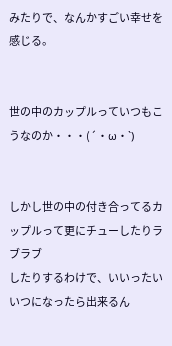みたりで、なんかすごい幸せを感じる。


世の中のカップルっていつもこうなのか・・・(´・ω・`)


しかし世の中の付き合ってるカップルって更にチューしたりラブラブ
したりするわけで、いいったいいつになったら出来るん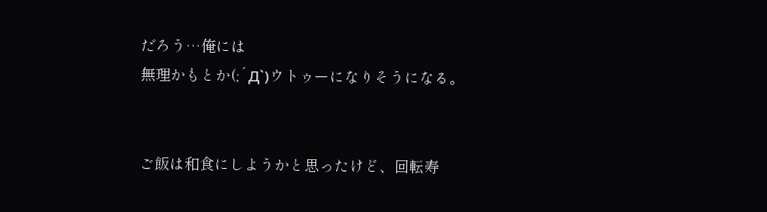だろう…俺には
無理かもとか(;´Д`)ウトゥーになりそうになる。


ご飯は和食にしようかと思ったけど、回転寿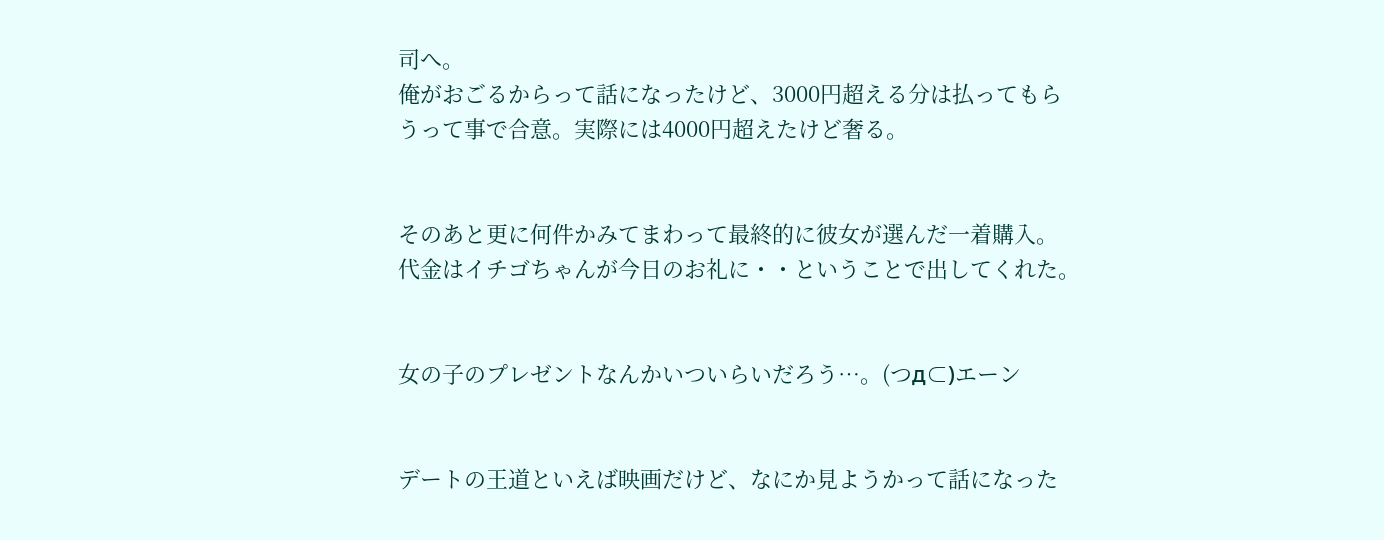司へ。
俺がおごるからって話になったけど、3000円超える分は払ってもら
うって事で合意。実際には4000円超えたけど奢る。


そのあと更に何件かみてまわって最終的に彼女が選んだ一着購入。
代金はイチゴちゃんが今日のお礼に・・ということで出してくれた。


女の子のプレゼントなんかいついらいだろう…。(つд⊂)エーン


デートの王道といえば映画だけど、なにか見ようかって話になった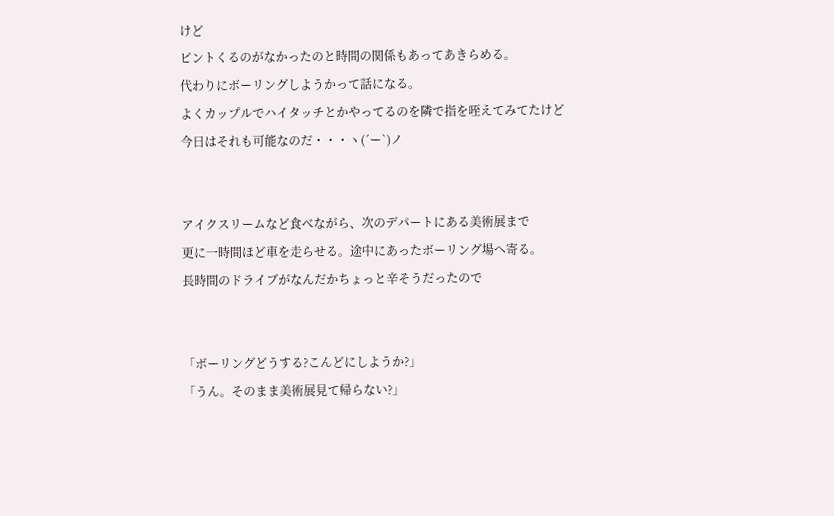けど
ピントくるのがなかったのと時間の関係もあってあきらめる。
代わりにボーリングしようかって話になる。
よくカップルでハイタッチとかやってるのを隣で指を咥えてみてたけど
今日はそれも可能なのだ・・・ヽ(´ー`)ノ


アイクスリームなど食べながら、次のデパートにある美術展まで
更に一時間ほど車を走らせる。途中にあったボーリング場へ寄る。
長時間のドライブがなんだかちょっと辛そうだったので


「ボーリングどうする?こんどにしようか?」
「うん。そのまま美術展見て帰らない?」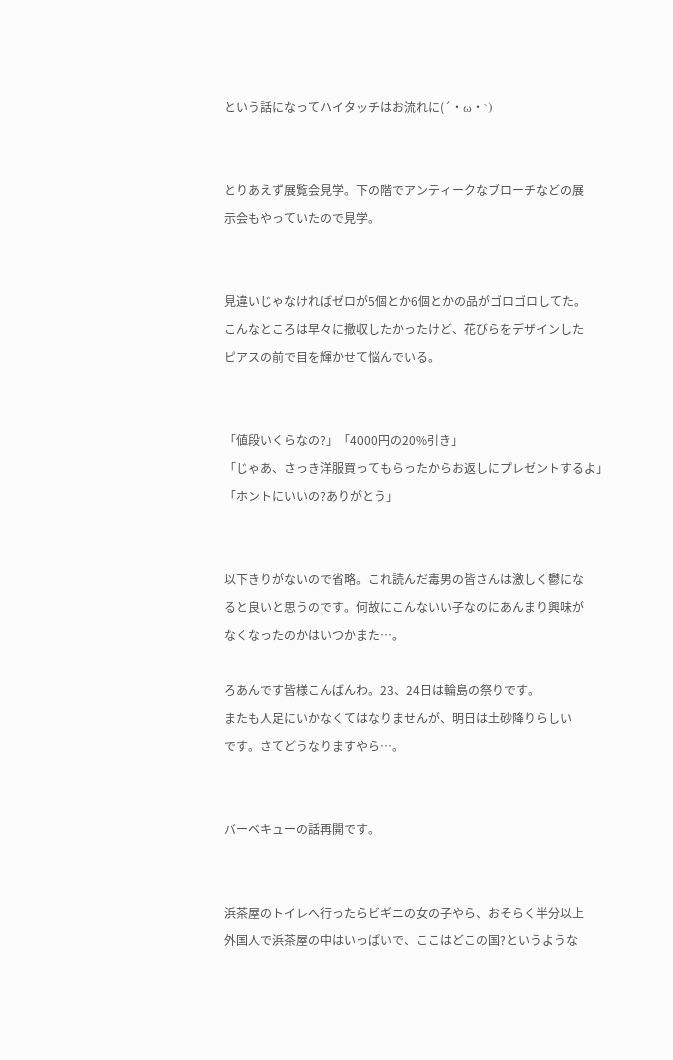という話になってハイタッチはお流れに(´・ω・`)


とりあえず展覧会見学。下の階でアンティークなブローチなどの展
示会もやっていたので見学。


見違いじゃなければゼロが5個とか6個とかの品がゴロゴロしてた。
こんなところは早々に撤収したかったけど、花びらをデザインした
ピアスの前で目を輝かせて悩んでいる。


「値段いくらなの?」「4000円の20%引き」
「じゃあ、さっき洋服買ってもらったからお返しにプレゼントするよ」
「ホントにいいの?ありがとう」


以下きりがないので省略。これ読んだ毒男の皆さんは激しく鬱にな
ると良いと思うのです。何故にこんないい子なのにあんまり興味が
なくなったのかはいつかまた…。

ろあんです皆様こんばんわ。23、24日は輪島の祭りです。
またも人足にいかなくてはなりませんが、明日は土砂降りらしい
です。さてどうなりますやら…。


バーベキューの話再開です。


浜茶屋のトイレへ行ったらビギニの女の子やら、おそらく半分以上
外国人で浜茶屋の中はいっぱいで、ここはどこの国?というような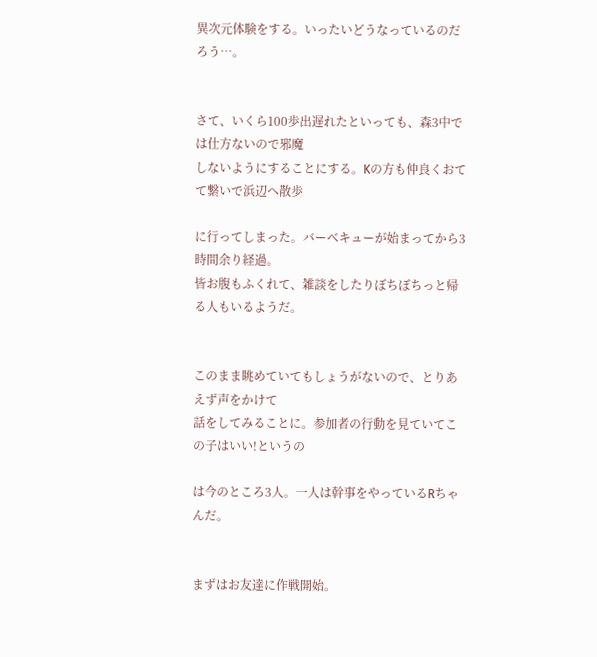異次元体験をする。いったいどうなっているのだろう…。


さて、いくら100歩出遅れたといっても、森3中では仕方ないので邪魔
しないようにすることにする。Kの方も仲良くおてて繋いで浜辺へ散歩

に行ってしまった。バーベキューが始まってから3時間余り経過。
皆お腹もふくれて、雑談をしたりぼちぼちっと帰る人もいるようだ。


このまま眺めていてもしょうがないので、とりあえず声をかけて
話をしてみることに。参加者の行動を見ていてこの子はいい!というの

は今のところ3人。一人は幹事をやっているRちゃんだ。


まずはお友達に作戦開始。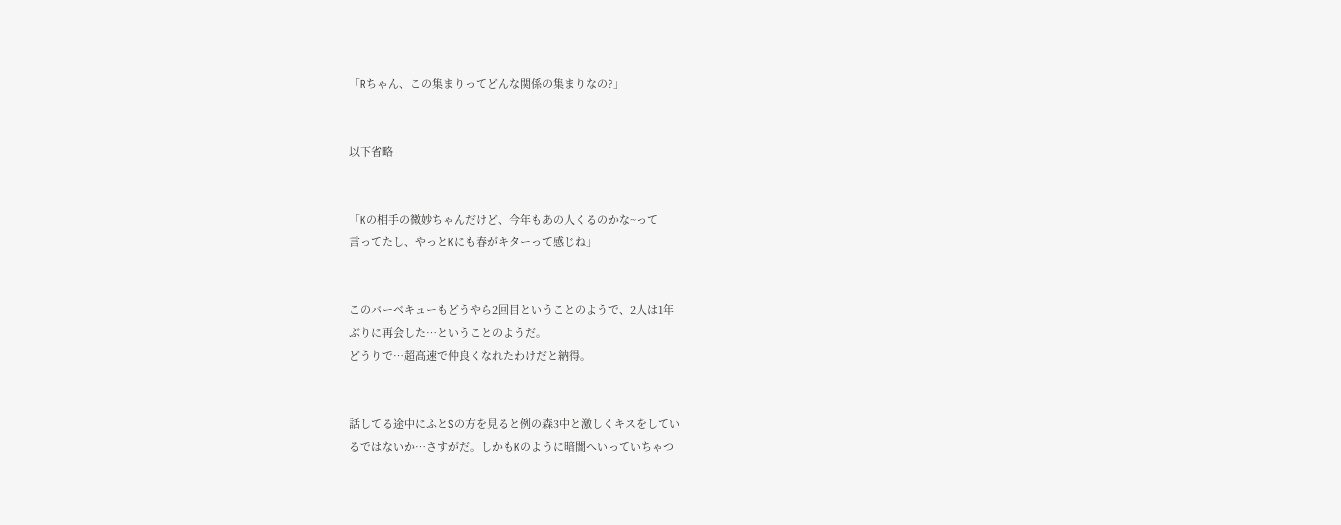「Rちゃん、この集まりってどんな関係の集まりなの?」


以下省略


「Kの相手の微妙ちゃんだけど、今年もあの人くるのかな~って
言ってたし、やっとKにも春がキターって感じね」


このバーベキューもどうやら2回目ということのようで、2人は1年
ぶりに再会した…ということのようだ。
どうりで…超高速で仲良くなれたわけだと納得。


話してる途中にふとSの方を見ると例の森3中と激しくキスをしてい
るではないか…さすがだ。しかもKのように暗闇へいっていちゃつ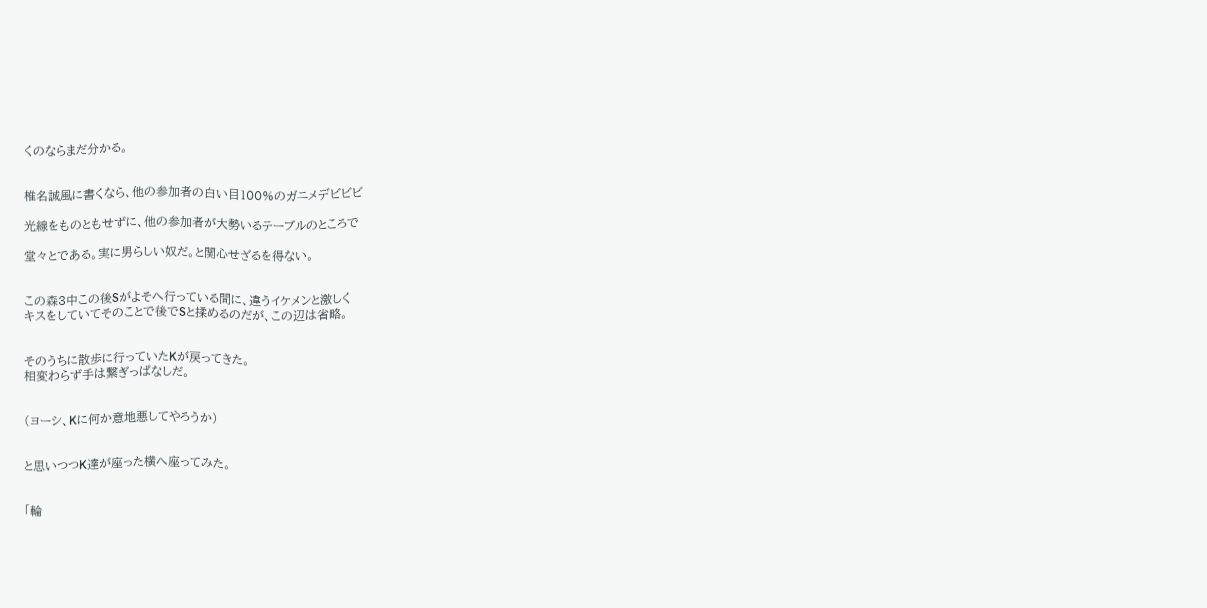くのならまだ分かる。


椎名誠風に書くなら、他の参加者の白い目100%のガニメデビビビ

光線をものともせずに、他の参加者が大勢いるテーブルのところで

堂々とである。実に男らしい奴だ。と関心せざるを得ない。


この森3中この後Sがよそへ行っている間に、違うイケメンと激しく
キスをしていてそのことで後でSと揉めるのだが、この辺は省略。


そのうちに散歩に行っていたKが戻ってきた。
相変わらず手は繋ぎっぱなしだ。


(ヨーシ、Kに何か意地悪してやろうか)


と思いつつK達が座った横へ座ってみた。


「輪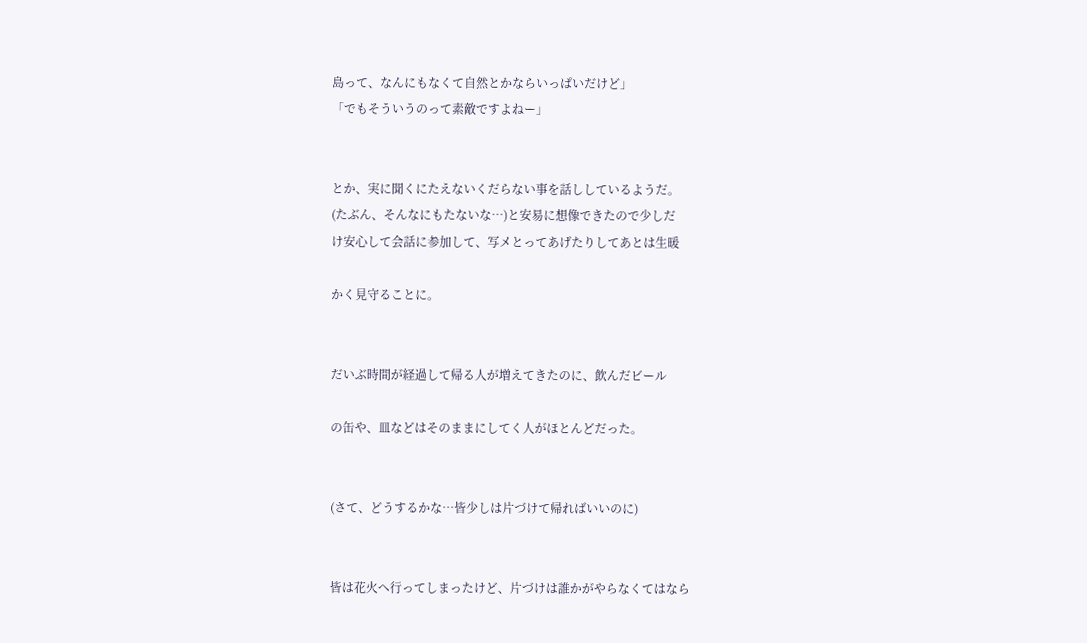島って、なんにもなくて自然とかならいっぱいだけど」
「でもそういうのって素敵ですよねー」


とか、実に聞くにたえないくだらない事を話ししているようだ。
(たぶん、そんなにもたないな…)と安易に想像できたので少しだ
け安心して会話に参加して、写メとってあげたりしてあとは生暖

かく見守ることに。


だいぶ時間が経過して帰る人が増えてきたのに、飲んだビール

の缶や、皿などはそのままにしてく人がほとんどだった。


(さて、どうするかな…皆少しは片づけて帰ればいいのに)


皆は花火へ行ってしまったけど、片づけは誰かがやらなくてはなら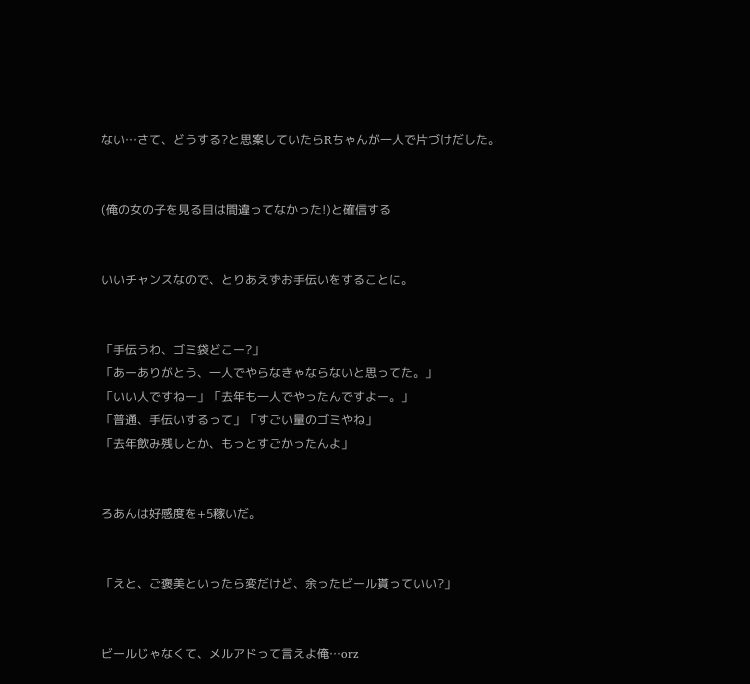ない…さて、どうする?と思案していたらRちゃんが一人で片づけだした。


(俺の女の子を見る目は間違ってなかった!)と確信する


いいチャンスなので、とりあえずお手伝いをすることに。


「手伝うわ、ゴミ袋どこー?」
「あーありがとう、一人でやらなきゃならないと思ってた。」
「いい人ですねー」「去年も一人でやったんですよー。」
「普通、手伝いするって」「すごい量のゴミやね」
「去年飲み残しとか、もっとすごかったんよ」


ろあんは好感度を+5稼いだ。


「えと、ご褒美といったら変だけど、余ったビール貰っていい?」


ビールじゃなくて、メルアドって言えよ俺…orz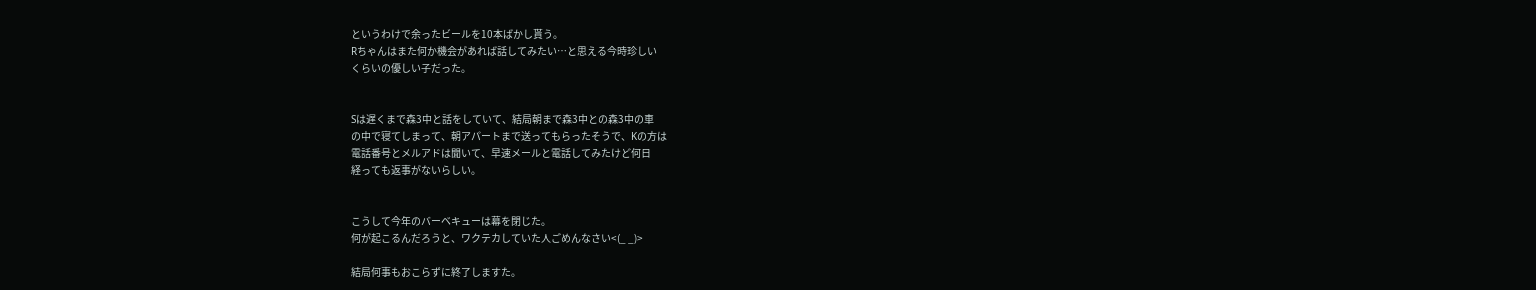というわけで余ったビールを10本ばかし貰う。
Rちゃんはまた何か機会があれば話してみたい…と思える今時珍しい
くらいの優しい子だった。


Sは遅くまで森3中と話をしていて、結局朝まで森3中との森3中の車
の中で寝てしまって、朝アパートまで送ってもらったそうで、Kの方は
電話番号とメルアドは聞いて、早速メールと電話してみたけど何日
経っても返事がないらしい。


こうして今年のバーベキューは幕を閉じた。
何が起こるんだろうと、ワクテカしていた人ごめんなさい<(_ _)>

結局何事もおこらずに終了しますた。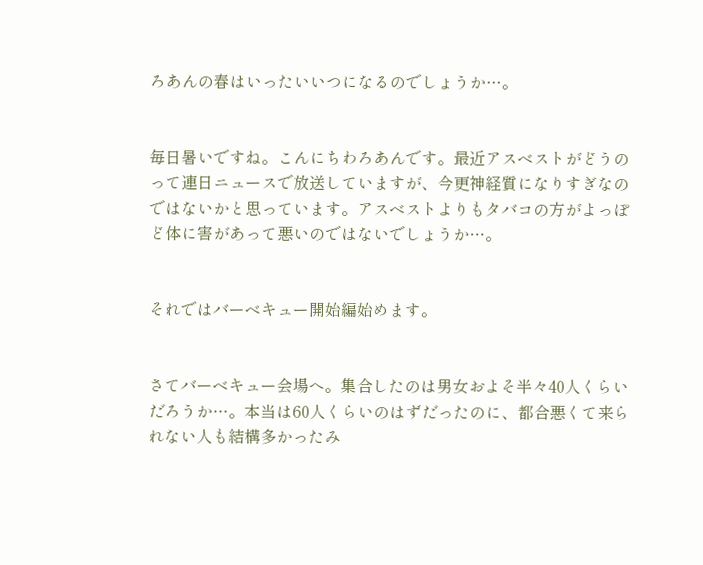ろあんの春はいったいいつになるのでしょうか…。


毎日暑いですね。こんにちわろあんです。最近アスベストがどうの
って連日ニュースで放送していますが、今更神経質になりすぎなの
ではないかと思っています。アスベストよりもタバコの方がよっぽ
ど体に害があって悪いのではないでしょうか…。


それではバーベキュー開始編始めます。


さてバーベキュー会場へ。集合したのは男女およそ半々40人くらい
だろうか…。本当は60人くらいのはずだったのに、都合悪くて来ら
れない人も結構多かったみ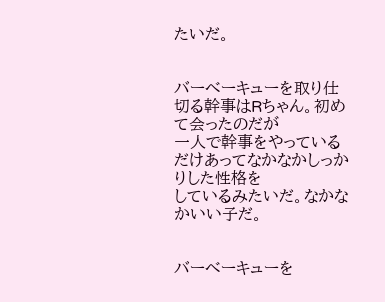たいだ。


バーべーキューを取り仕切る幹事はRちゃん。初めて会ったのだが
一人で幹事をやっているだけあってなかなかしっかりした性格を
しているみたいだ。なかなかいい子だ。


バーべーキューを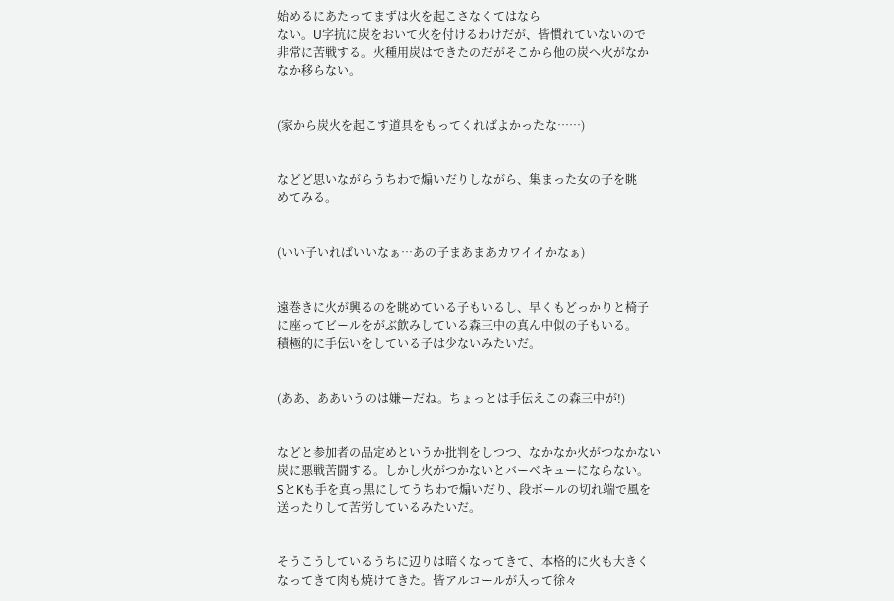始めるにあたってまずは火を起こさなくてはなら
ない。U字抗に炭をおいて火を付けるわけだが、皆慣れていないので
非常に苦戦する。火種用炭はできたのだがそこから他の炭へ火がなか
なか移らない。


(家から炭火を起こす道具をもってくればよかったな……)


などど思いながらうちわで煽いだりしながら、集まった女の子を眺
めてみる。


(いい子いればいいなぁ…あの子まあまあカワイイかなぁ)


遠巻きに火が興るのを眺めている子もいるし、早くもどっかりと椅子
に座ってビールをがぶ飲みしている森三中の真ん中似の子もいる。
積極的に手伝いをしている子は少ないみたいだ。


(ああ、ああいうのは嫌ーだね。ちょっとは手伝えこの森三中が!)


などと参加者の品定めというか批判をしつつ、なかなか火がつなかない
炭に悪戦苦闘する。しかし火がつかないとバーベキューにならない。
SとKも手を真っ黒にしてうちわで煽いだり、段ボールの切れ端で風を
送ったりして苦労しているみたいだ。


そうこうしているうちに辺りは暗くなってきて、本格的に火も大きく
なってきて肉も焼けてきた。皆アルコールが入って徐々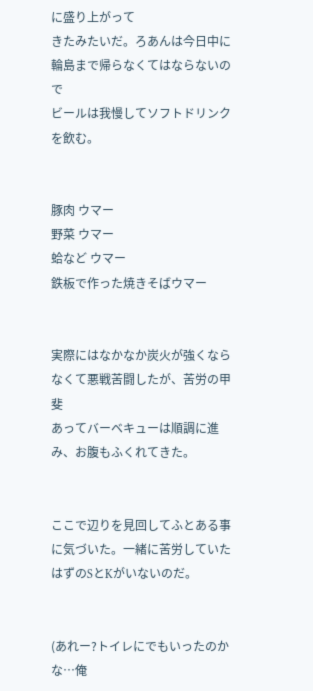に盛り上がって
きたみたいだ。ろあんは今日中に輪島まで帰らなくてはならないので
ビールは我慢してソフトドリンクを飲む。


豚肉 ウマー
野菜 ウマー
蛤など ウマー
鉄板で作った焼きそばウマー


実際にはなかなか炭火が強くならなくて悪戦苦闘したが、苦労の甲斐
あってバーベキューは順調に進み、お腹もふくれてきた。


ここで辺りを見回してふとある事に気づいた。一緒に苦労していた
はずのSとKがいないのだ。


(あれー?トイレにでもいったのかな…俺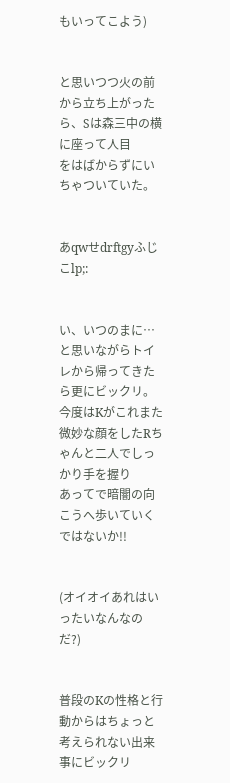もいってこよう)


と思いつつ火の前から立ち上がったら、Sは森三中の横に座って人目
をはばからずにいちゃついていた。


あqwせdrftgyふじこlp;:


い、いつのまに…と思いながらトイレから帰ってきたら更にビックリ。
今度はKがこれまた微妙な顔をしたRちゃんと二人でしっかり手を握り
あってで暗闇の向こうへ歩いていくではないか!!


(オイオイあれはいったいなんなのだ?)


普段のKの性格と行動からはちょっと考えられない出来事にビックリ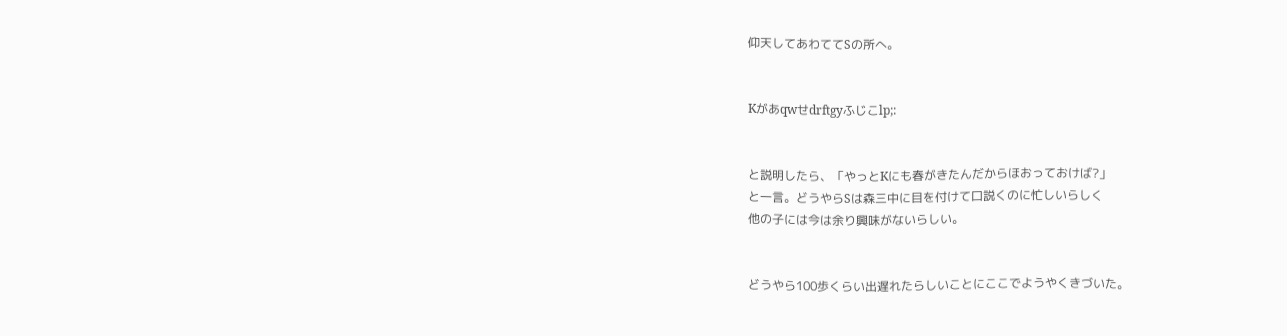仰天してあわててSの所へ。


Kがあqwせdrftgyふじこlp;:


と説明したら、「やっとKにも春がきたんだからほおっておけば?」
と一言。どうやらSは森三中に目を付けて口説くのに忙しいらしく
他の子には今は余り興味がないらしい。


どうやら100歩くらい出遅れたらしいことにここでようやくきづいた。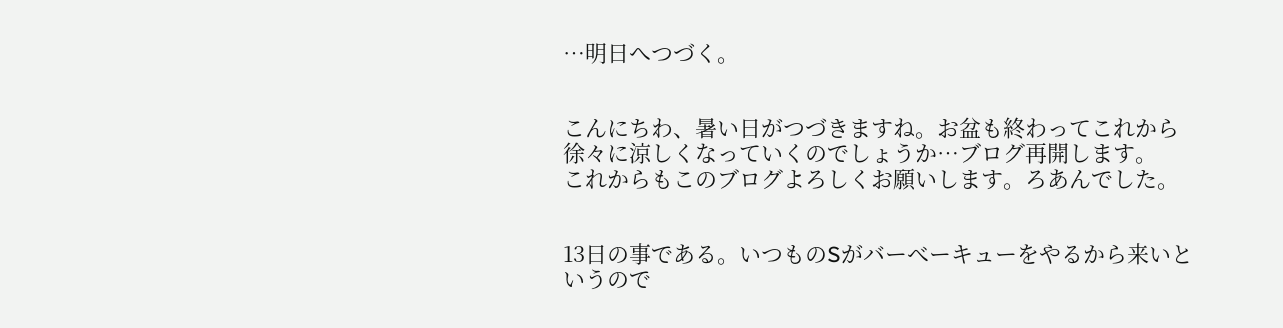…明日へつづく。


こんにちわ、暑い日がつづきますね。お盆も終わってこれから
徐々に涼しくなっていくのでしょうか…ブログ再開します。
これからもこのブログよろしくお願いします。ろあんでした。


13日の事である。いつものSがバーべーキューをやるから来いと
いうので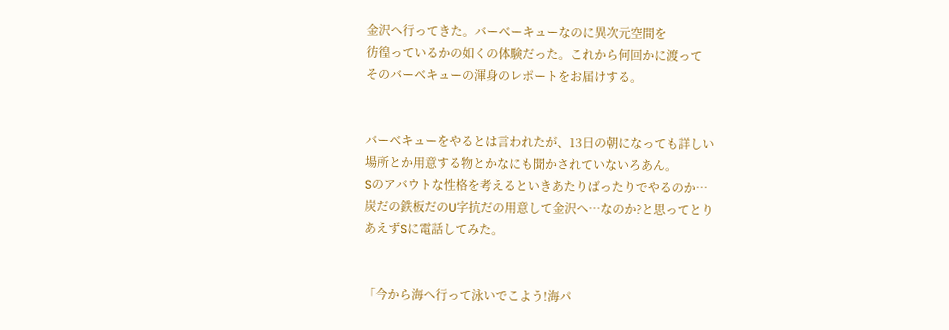金沢へ行ってきた。バーべーキューなのに異次元空間を
彷徨っているかの如くの体験だった。これから何回かに渡って
そのバーベキューの渾身のレポートをお届けする。


バーベキューをやるとは言われたが、13日の朝になっても詳しい
場所とか用意する物とかなにも聞かされていないろあん。
Sのアバウトな性格を考えるといきあたりばったりでやるのか…
炭だの鉄板だのU字抗だの用意して金沢へ…なのか?と思ってとり
あえずSに電話してみた。


「今から海へ行って泳いでこよう!海パ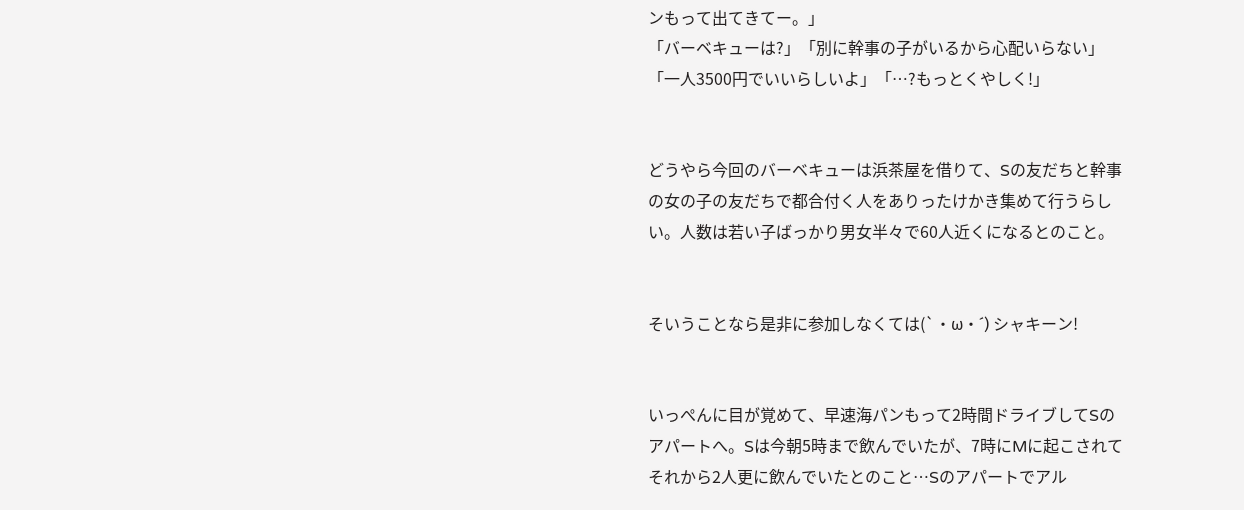ンもって出てきてー。」
「バーベキューは?」「別に幹事の子がいるから心配いらない」
「一人3500円でいいらしいよ」「…?もっとくやしく!」


どうやら今回のバーベキューは浜茶屋を借りて、Sの友だちと幹事
の女の子の友だちで都合付く人をありったけかき集めて行うらし
い。人数は若い子ばっかり男女半々で60人近くになるとのこと。


そいうことなら是非に参加しなくては(`・ω・´) シャキーン!


いっぺんに目が覚めて、早速海パンもって2時間ドライブしてSの
アパートへ。Sは今朝5時まで飲んでいたが、7時にMに起こされて
それから2人更に飲んでいたとのこと…Sのアパートでアル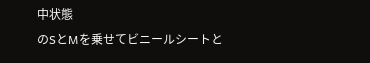中状態
のSとMを乗せてビニールシートと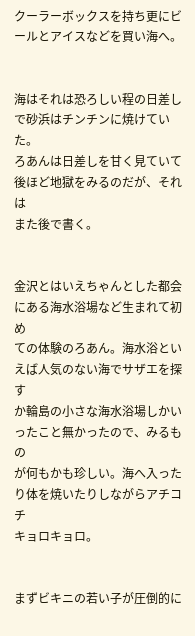クーラーボックスを持ち更にビ
ールとアイスなどを買い海へ。


海はそれは恐ろしい程の日差しで砂浜はチンチンに焼けていた。
ろあんは日差しを甘く見ていて後ほど地獄をみるのだが、それは
また後で書く。


金沢とはいえちゃんとした都会にある海水浴場など生まれて初め
ての体験のろあん。海水浴といえば人気のない海でサザエを探す
か輪島の小さな海水浴場しかいったこと無かったので、みるもの
が何もかも珍しい。海へ入ったり体を焼いたりしながらアチコチ
キョロキョロ。


まずビキニの若い子が圧倒的に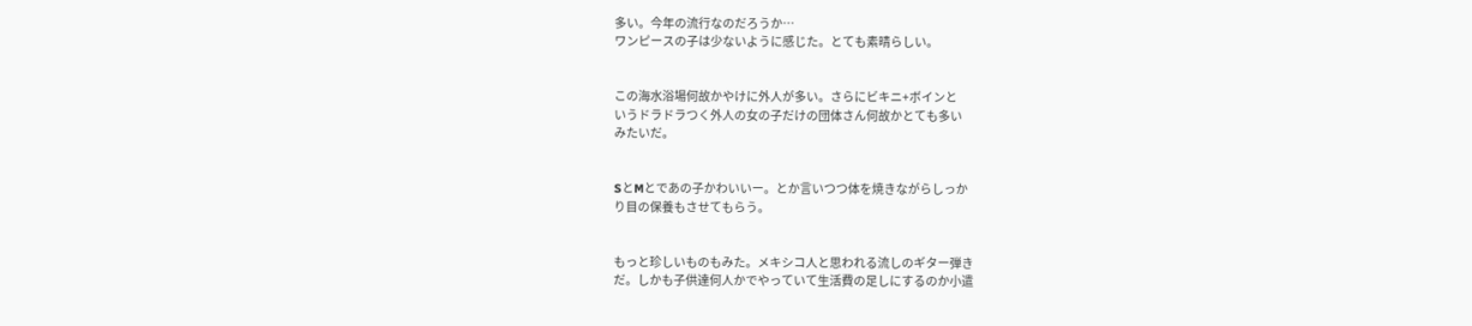多い。今年の流行なのだろうか…
ワンピースの子は少ないように感じた。とても素晴らしい。


この海水浴場何故かやけに外人が多い。さらにビキニ+ボインと
いうドラドラつく外人の女の子だけの団体さん何故かとても多い
みたいだ。


SとMとであの子かわいいー。とか言いつつ体を焼きながらしっか
り目の保養もさせてもらう。


もっと珍しいものもみた。メキシコ人と思われる流しのギター弾き
だ。しかも子供達何人かでやっていて生活費の足しにするのか小遣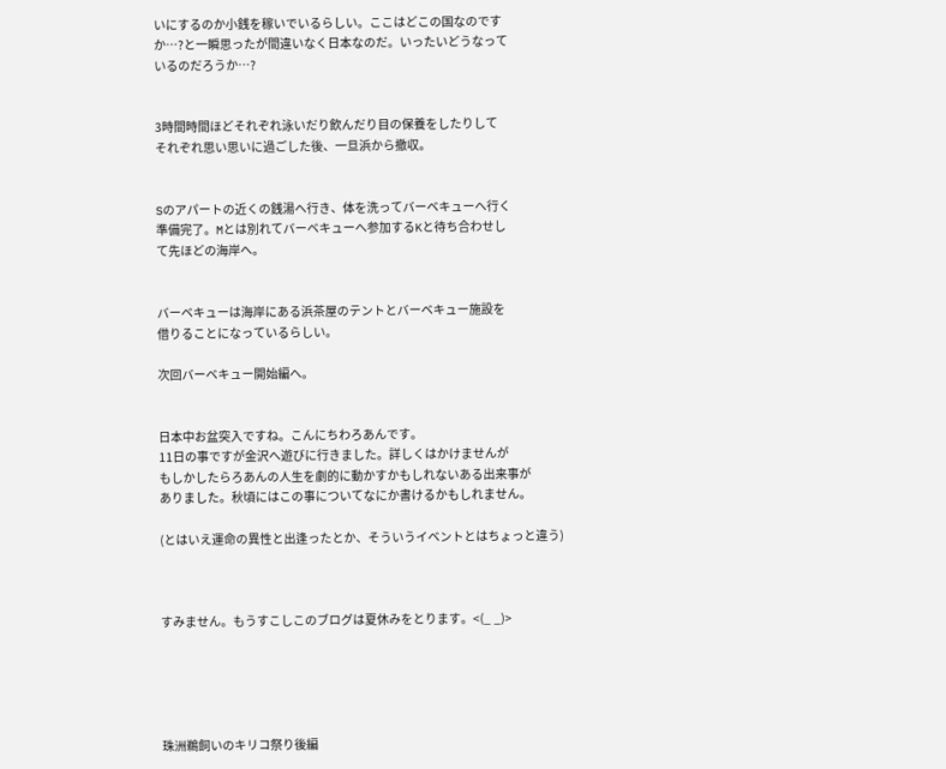いにするのか小銭を稼いでいるらしい。ここはどこの国なのです
か…?と一瞬思ったが間違いなく日本なのだ。いったいどうなって
いるのだろうか…?


3時間時間ほどそれぞれ泳いだり飲んだり目の保養をしたりして
それぞれ思い思いに過ごした後、一旦浜から撤収。


Sのアパートの近くの銭湯へ行き、体を洗ってバーベキューへ行く
準備完了。Mとは別れてバーベキューへ参加するKと待ち合わせし
て先ほどの海岸へ。


バーベキューは海岸にある浜茶屋のテントとバーベキュー施設を
借りることになっているらしい。

次回バーベキュー開始編へ。


日本中お盆突入ですね。こんにちわろあんです。
11日の事ですが金沢へ遊びに行きました。詳しくはかけませんが
もしかしたらろあんの人生を劇的に動かすかもしれないある出来事が
ありました。秋頃にはこの事についてなにか書けるかもしれません。

(とはいえ運命の異性と出逢ったとか、そういうイベントとはちょっと違う)



すみません。もうすこしこのブログは夏休みをとります。<(_ _)>





珠洲鵜飼いのキリコ祭り後編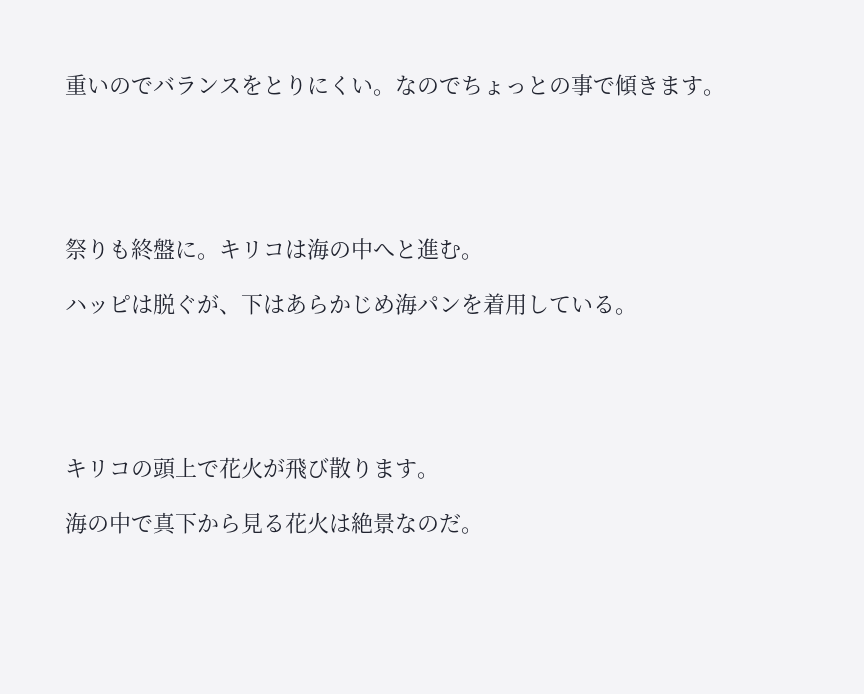重いのでバランスをとりにくい。なのでちょっとの事で傾きます。





祭りも終盤に。キリコは海の中へと進む。

ハッピは脱ぐが、下はあらかじめ海パンを着用している。





キリコの頭上で花火が飛び散ります。

海の中で真下から見る花火は絶景なのだ。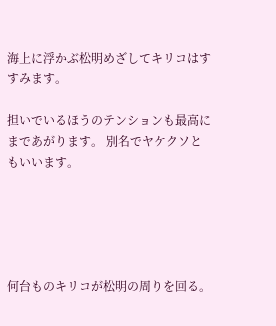海上に浮かぶ松明めざしてキリコはすすみます。

担いでいるほうのテンションも最高にまであがります。 別名でヤケクソともいいます。





何台ものキリコが松明の周りを回る。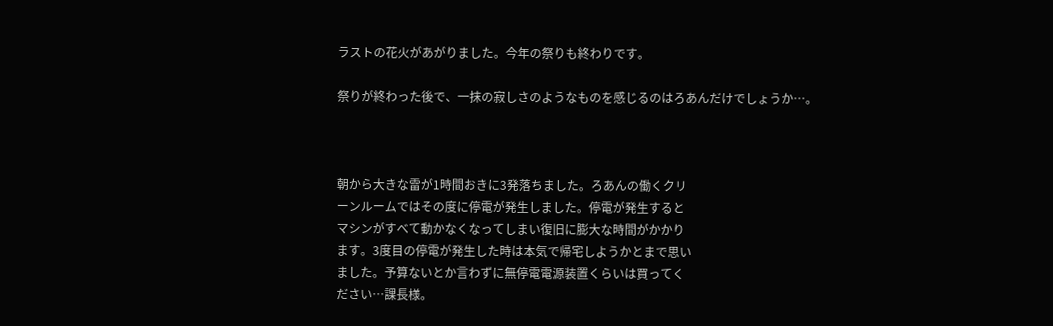ラストの花火があがりました。今年の祭りも終わりです。

祭りが終わった後で、一抹の寂しさのようなものを感じるのはろあんだけでしょうか…。



朝から大きな雷が1時間おきに3発落ちました。ろあんの働くクリ
ーンルームではその度に停電が発生しました。停電が発生すると
マシンがすべて動かなくなってしまい復旧に膨大な時間がかかり
ます。3度目の停電が発生した時は本気で帰宅しようかとまで思い
ました。予算ないとか言わずに無停電電源装置くらいは買ってく
ださい…課長様。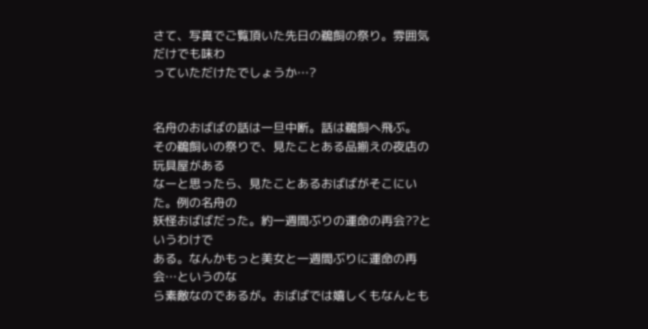さて、写真でご覧頂いた先日の鵜飼の祭り。雰囲気だけでも味わ
っていただけたでしょうか…?


名舟のおばばの話は一旦中断。話は鵜飼へ飛ぶ。
その鵜飼いの祭りで、見たことある品揃えの夜店の玩具屋がある
なーと思ったら、見たことあるおばばがそこにいた。例の名舟の
妖怪おばばだった。約一週間ぶりの運命の再会??というわけで
ある。なんかもっと美女と一週間ぶりに運命の再会…というのな
ら素敵なのであるが。おばばでは嬉しくもなんとも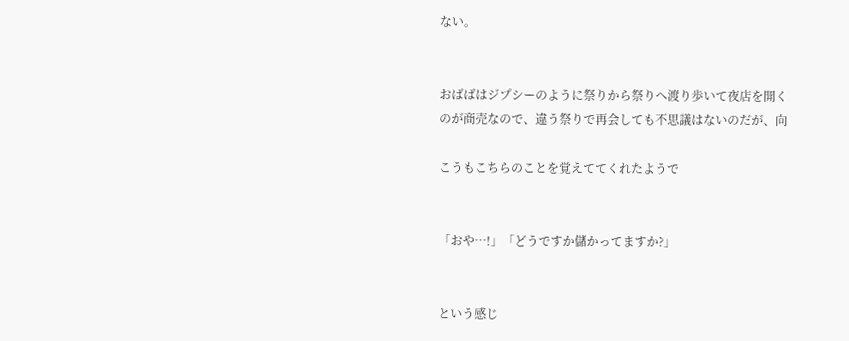ない。


おばばはジプシーのように祭りから祭りへ渡り歩いて夜店を開く
のが商売なので、違う祭りで再会しても不思議はないのだが、向

こうもこちらのことを覚えててくれたようで


「おや…!」「どうですか儲かってますか?」


という感じ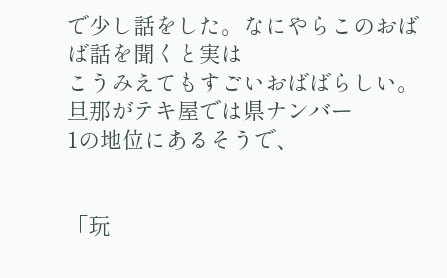で少し話をした。なにやらこのおばば話を聞くと実は
こうみえてもすごいおばばらしい。旦那がテキ屋では県ナンバー
1の地位にあるそうで、


「玩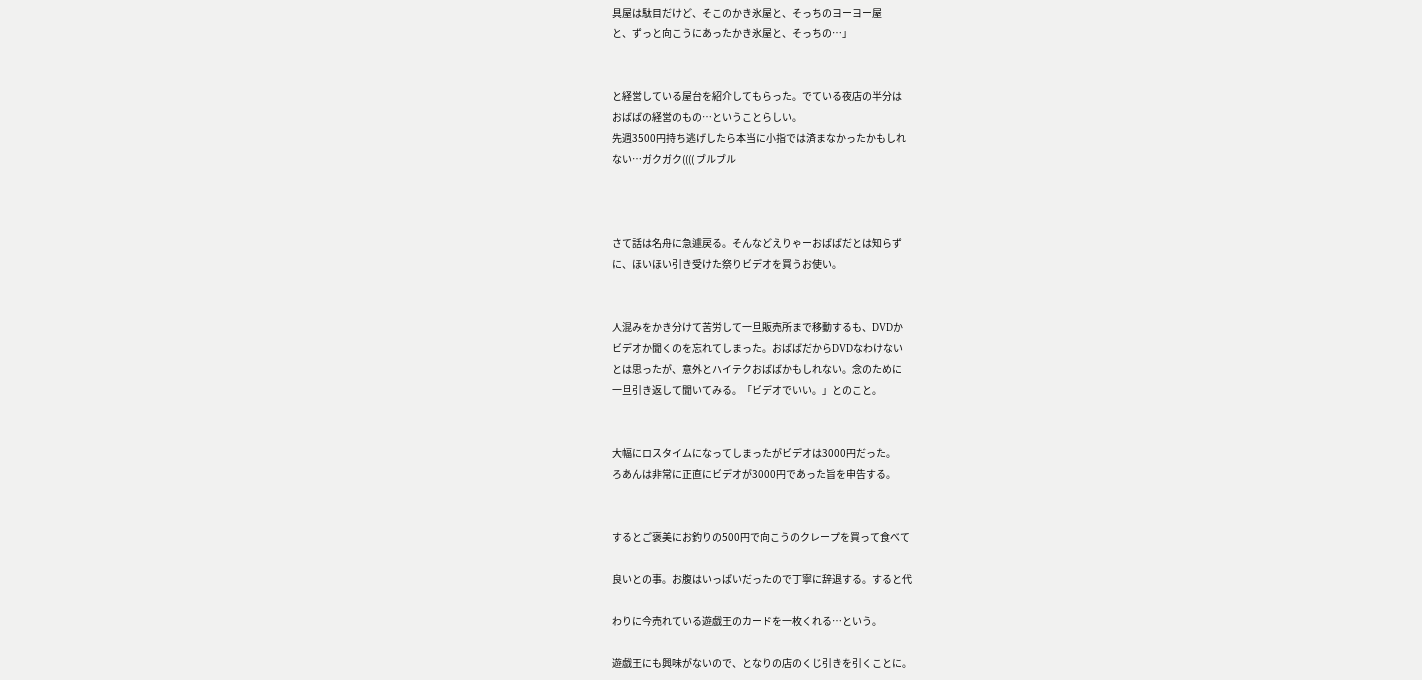具屋は駄目だけど、そこのかき氷屋と、そっちのヨーヨー屋
と、ずっと向こうにあったかき氷屋と、そっちの…」


と経営している屋台を紹介してもらった。でている夜店の半分は
おばばの経営のもの…ということらしい。
先週3500円持ち逃げしたら本当に小指では済まなかったかもしれ
ない…ガクガク(((( ブルブル



さて話は名舟に急遽戻る。そんなどえりゃーおばばだとは知らず
に、ほいほい引き受けた祭りビデオを買うお使い。


人混みをかき分けて苦労して一旦販売所まで移動するも、DVDか
ビデオか聞くのを忘れてしまった。おばばだからDVDなわけない
とは思ったが、意外とハイテクおばばかもしれない。念のために
一旦引き返して聞いてみる。「ビデオでいい。」とのこと。


大幅にロスタイムになってしまったがビデオは3000円だった。
ろあんは非常に正直にビデオが3000円であった旨を申告する。


するとご褒美にお釣りの500円で向こうのクレープを買って食べて

良いとの事。お腹はいっぱいだったので丁寧に辞退する。すると代

わりに今売れている遊戯王のカードを一枚くれる…という。

遊戯王にも興味がないので、となりの店のくじ引きを引くことに。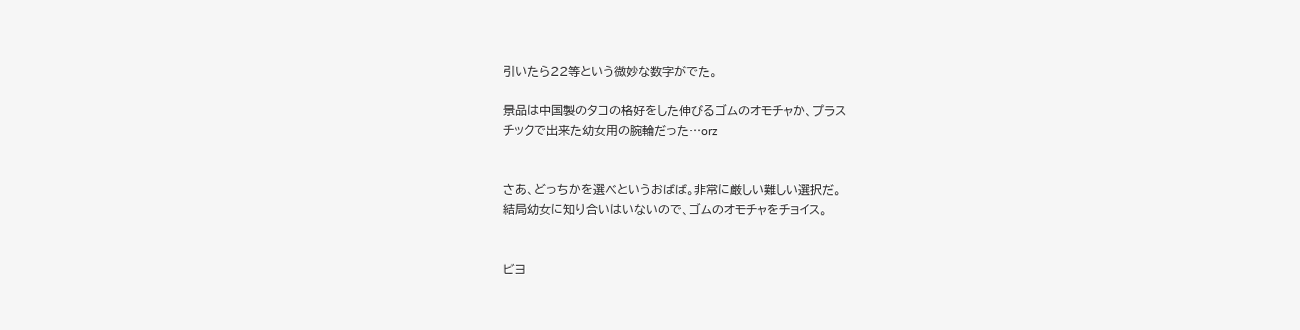引いたら22等という微妙な数字がでた。

景品は中国製のタコの格好をした伸びるゴムのオモチャか、プラス
チックで出来た幼女用の腕輪だった…orz


さあ、どっちかを選べというおばば。非常に厳しい難しい選択だ。
結局幼女に知り合いはいないので、ゴムのオモチャをチョイス。


ビヨ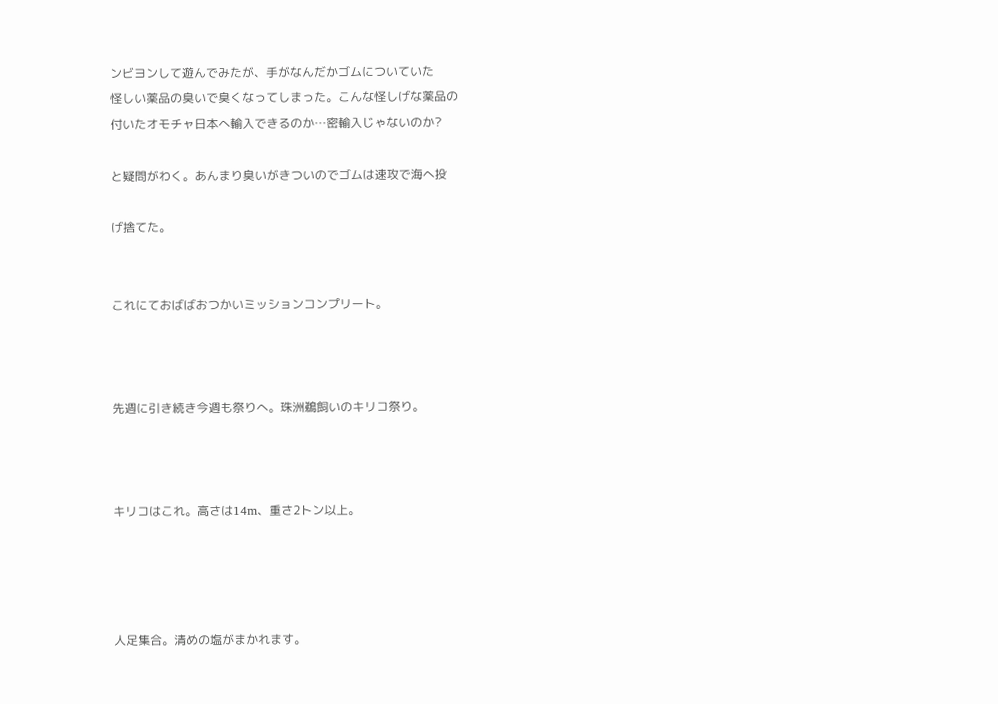ンビヨンして遊んでみたが、手がなんだかゴムについていた
怪しい薬品の臭いで臭くなってしまった。こんな怪しげな薬品の
付いたオモチャ日本へ輸入できるのか…密輸入じゃないのか?

と疑問がわく。あんまり臭いがきついのでゴムは速攻で海へ投

げ捨てた。


これにておばばおつかいミッションコンプリート。



先週に引き続き今週も祭りへ。珠洲鵜飼いのキリコ祭り。



キリコはこれ。高さは14m、重さ2トン以上。




人足集合。清めの塩がまかれます。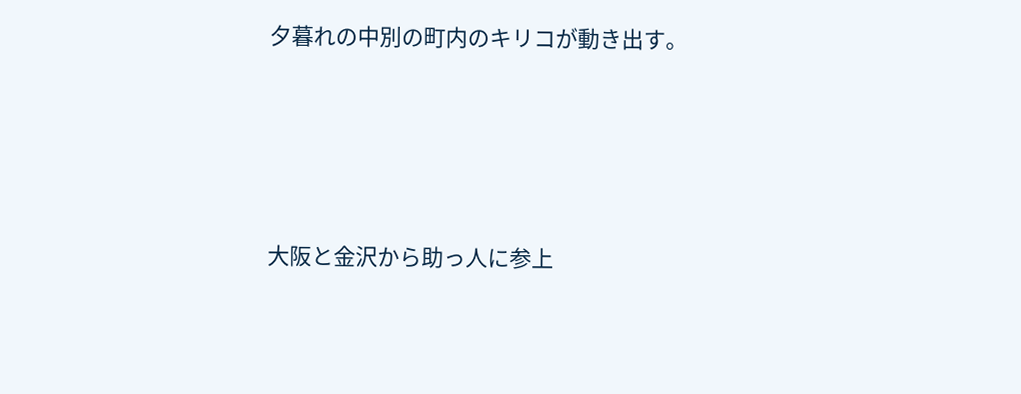夕暮れの中別の町内のキリコが動き出す。




大阪と金沢から助っ人に参上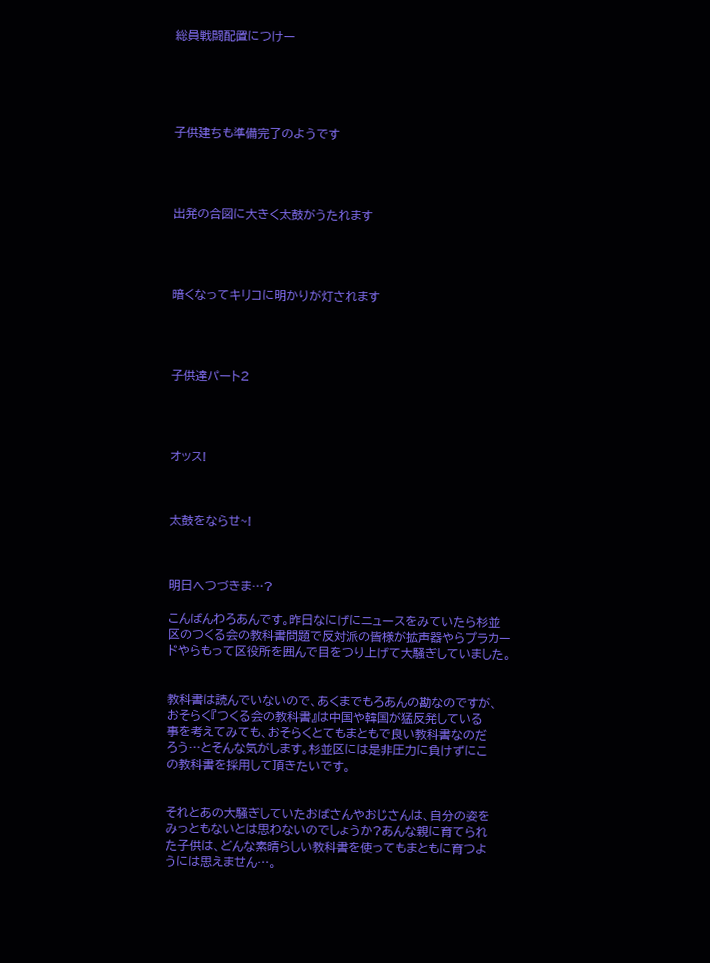総員戦闘配置につけー





子供建ちも準備完了のようです




出発の合図に大きく太鼓がうたれます




暗くなってキリコに明かりが灯されます




子供達パート2




オッス!



太鼓をならせ~!



明日へつづきま…?

こんばんわろあんです。昨日なにげにニュースをみていたら杉並
区のつくる会の教科書問題で反対派の皆様が拡声器やらプラカー
ドやらもって区役所を囲んで目をつり上げて大騒ぎしていました。


教科書は読んでいないので、あくまでもろあんの勘なのですが、
おそらく『つくる会の教科書』は中国や韓国が猛反発している
事を考えてみても、おそらくとてもまともで良い教科書なのだ
ろう…とそんな気がします。杉並区には是非圧力に負けずにこ
の教科書を採用して頂きたいです。


それとあの大騒ぎしていたおばさんやおじさんは、自分の姿を
みっともないとは思わないのでしょうか?あんな親に育てられ
た子供は、どんな素晴らしい教科書を使ってもまともに育つよ
うには思えません…。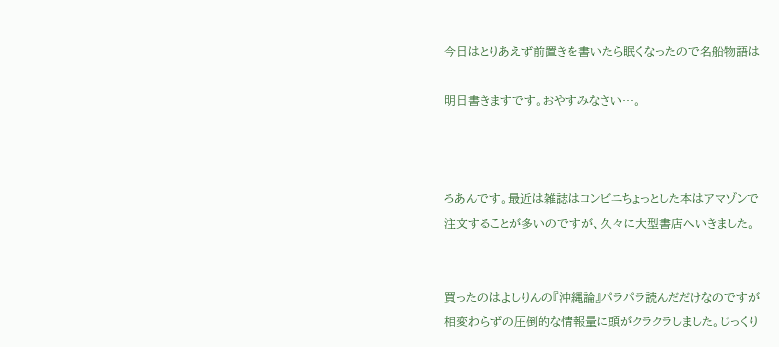今日はとりあえず前置きを書いたら眠くなったので名船物語は

明日書きますです。おやすみなさい…。



ろあんです。最近は雑誌はコンビニちょっとした本はアマゾンで
注文することが多いのですが、久々に大型書店へいきました。


買ったのはよしりんの『沖縄論』パラパラ読んだだけなのですが
相変わらずの圧倒的な情報量に頭がクラクラしました。じっくり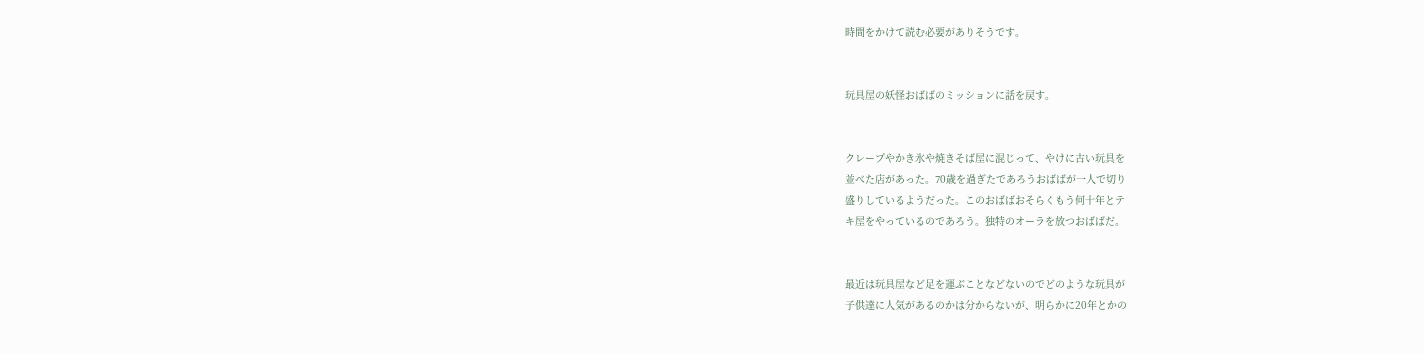時間をかけて読む必要がありそうです。


玩具屋の妖怪おばばのミッションに話を戻す。


クレープやかき氷や焼きそば屋に混じって、やけに古い玩具を
並べた店があった。70歳を過ぎたであろうおばばが一人で切り
盛りしているようだった。このおばばおそらくもう何十年とテ
キ屋をやっているのであろう。独特のオーラを放つおばばだ。


最近は玩具屋など足を運ぶことなどないのでどのような玩具が
子供達に人気があるのかは分からないが、明らかに20年とかの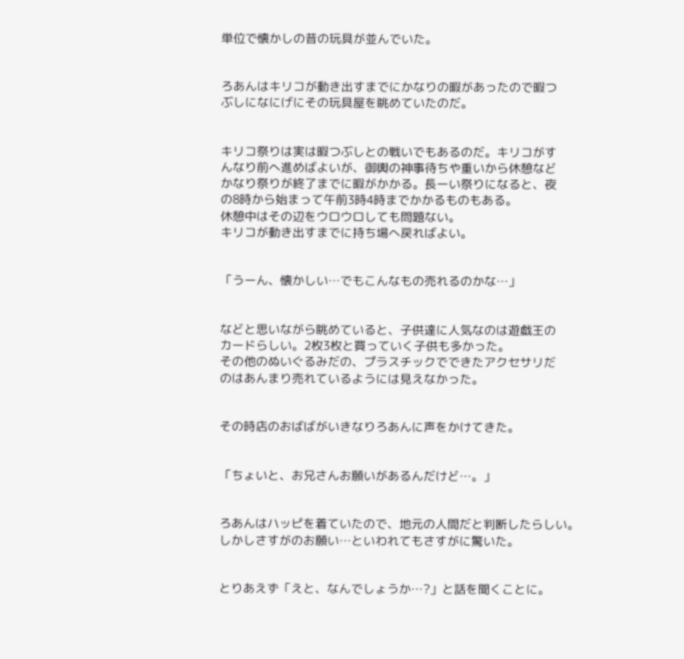単位で懐かしの昔の玩具が並んでいた。


ろあんはキリコが動き出すまでにかなりの暇があったので暇つ
ぶしになにげにその玩具屋を眺めていたのだ。


キリコ祭りは実は暇つぶしとの戦いでもあるのだ。キリコがす
んなり前へ進めばよいが、御輿の神事待ちや重いから休憩など
かなり祭りが終了までに暇がかかる。長ーい祭りになると、夜
の8時から始まって午前3時4時までかかるものもある。
休憩中はその辺をウロウロしても問題ない。
キリコが動き出すまでに持ち場へ戻ればよい。


「うーん、懐かしい…でもこんなもの売れるのかな…」


などと思いながら眺めていると、子供達に人気なのは遊戯王の
カードらしい。2枚3枚と買っていく子供も多かった。
その他のぬいぐるみだの、プラスチックでできたアクセサリだ
のはあんまり売れているようには見えなかった。


その時店のおばばがいきなりろあんに声をかけてきた。


「ちょいと、お兄さんお願いがあるんだけど…。」


ろあんはハッピを着ていたので、地元の人間だと判断したらしい。
しかしさすがのお願い…といわれてもさすがに驚いた。


とりあえず「えと、なんでしょうか…?」と話を聞くことに。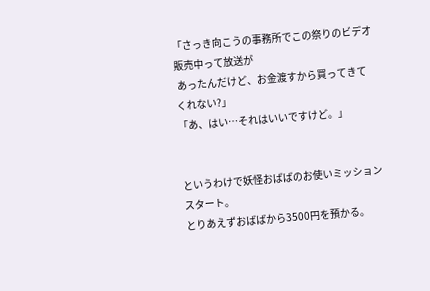「さっき向こうの事務所でこの祭りのビデオ販売中って放送が
 あったんだけど、お金渡すから買ってきてくれない?」
「あ、はい…それはいいですけど。」


というわけで妖怪おばばのお使いミッションスタート。
とりあえずおばばから3500円を預かる。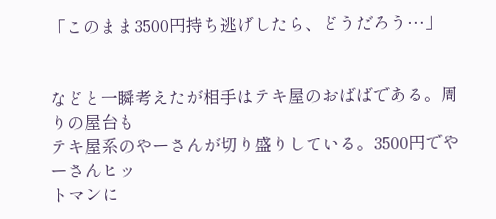「このまま3500円持ち逃げしたら、どうだろう…」


などと一瞬考えたが相手はテキ屋のおばばである。周りの屋台も
テキ屋系のやーさんが切り盛りしている。3500円でやーさんヒッ
トマンに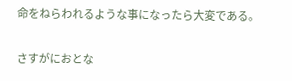命をねらわれるような事になったら大変である。

さすがにおとな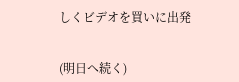しくビデオを買いに出発


(明日へ続く)